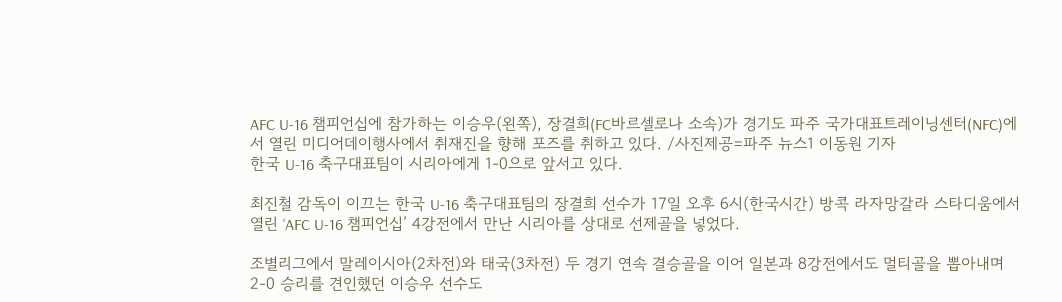AFC U-16 챔피언십에 참가하는 이승우(왼쪽), 장결희(FC바르셀로나 소속)가 경기도 파주 국가대표트레이닝센터(NFC)에서 열린 미디어데이행사에서 취재진을 향해 포즈를 취하고 있다. /사진제공=파주 뉴스1 이동원 기자
한국 U-16 축구대표팀이 시리아에게 1-0으로 앞서고 있다.

최진철 감독이 이끄는 한국 U-16 축구대표팀의 장결희 선수가 17일 오후 6시(한국시간) 방콕 라자망갈라 스타디움에서 열린 ‘AFC U-16 챔피언십’ 4강전에서 만난 시리아를 상대로 선제골을 넣었다.

조별리그에서 말레이시아(2차전)와 태국(3차전) 두 경기 연속 결승골을 이어 일본과 8강전에서도 멀티골을 뽑아내며 2-0 승리를 견인했던 이승우 선수도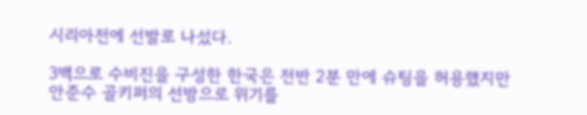시리아전에 선발로 나섰다.

3백으로 수비진을 구성한 한국은 전반 2분 만에 슈팅을 허용했지만 안준수 골키퍼의 선방으로 위기를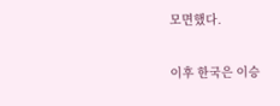모면했다.

이후 한국은 이승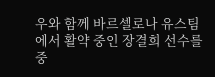우와 함께 바르셀로나 유스팀에서 활약 중인 장결희 선수를 중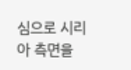심으로 시리아 측면을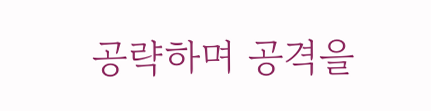공략하며 공격을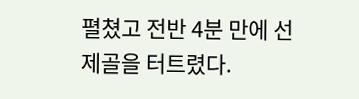펼쳤고 전반 4분 만에 선제골을 터트렸다.